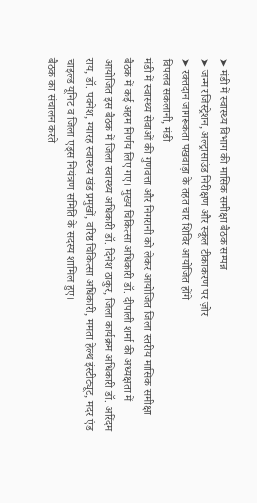➤ मंडी में स्वास्थ्य विभाग की मासिक समीक्षा बैठक सम्पन्न
➤ जन्म रजिस्ट्रेशन, अल्ट्रासाउंड निरीक्षण और स्कूल टीकाकरण पर ज़ोर
➤ रक्तदान जागरूकता पखवाड़ा के तहत चार शिविर आयोजित होंगे
विपलव सकलानी, मंडी
मंडी में स्वास्थ्य सेवाओं की गुणवत्ता और निगरानी को लेकर आयोजित जिला स्तरीय मासिक समीक्षा बैठक में कई अहम निर्णय लिए गए। मुख्य चिकित्सा अधिकारी डॉ. दीपाली शर्मा की अध्यक्षता में आयोजित इस बैठक में जिला स्वास्थ्य अधिकारी डॉ. दिनेश ठाकुर, जिला कार्यक्रम अधिकारी डॉ. अरिंदम राय, डॉ. पवनेश, ग्यारह स्वास्थ्य खंड प्रमुखों, वरिष्ठ चिकित्सा अधिकारी, ममता हेल्थ इंस्टीट्यूट, मदर एंड चाइल्ड यूनिट व जिला एड्स नियंत्रण समिति के सदस्य शामिल हुए।
बैठक का संचालन करते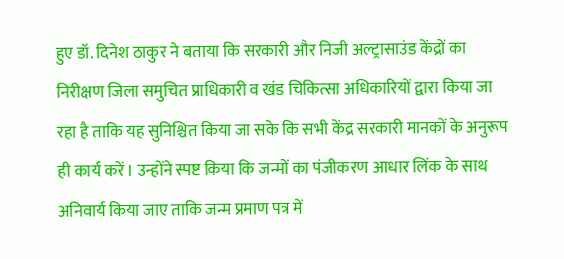हुए डॉ. दिनेश ठाकुर ने बताया कि सरकारी और निजी अल्ट्रासाउंड केंद्रों का निरीक्षण जिला समुचित प्राधिकारी व खंड चिकित्सा अधिकारियों द्वारा किया जा रहा है ताकि यह सुनिश्चित किया जा सके कि सभी केंद्र सरकारी मानकों के अनुरूप ही कार्य करें। उन्होंने स्पष्ट किया कि जन्मों का पंजीकरण आधार लिंक के साथ अनिवार्य किया जाए ताकि जन्म प्रमाण पत्र में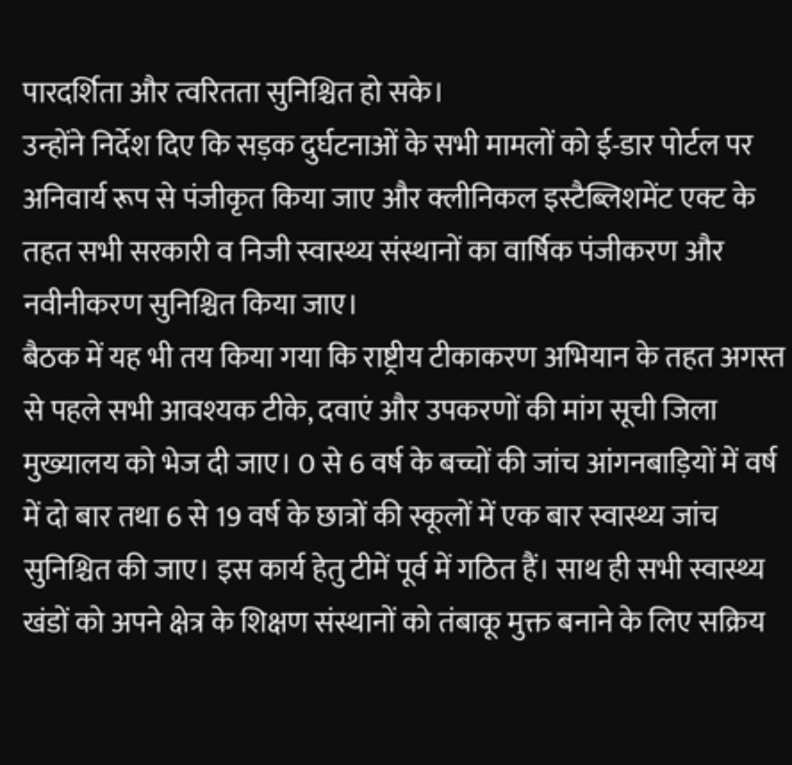पारदर्शिता और त्वरितता सुनिश्चित हो सके।
उन्होंने निर्देश दिए कि सड़क दुर्घटनाओं के सभी मामलों को ई-डार पोर्टल पर अनिवार्य रूप से पंजीकृत किया जाए और क्लीनिकल इस्टैब्लिशमेंट एक्ट के तहत सभी सरकारी व निजी स्वास्थ्य संस्थानों का वार्षिक पंजीकरण और नवीनीकरण सुनिश्चित किया जाए।
बैठक में यह भी तय किया गया कि राष्ट्रीय टीकाकरण अभियान के तहत अगस्त से पहले सभी आवश्यक टीके, दवाएं और उपकरणों की मांग सूची जिला मुख्यालय को भेज दी जाए। 0 से 6 वर्ष के बच्चों की जांच आंगनबाड़ियों में वर्ष में दो बार तथा 6 से 19 वर्ष के छात्रों की स्कूलों में एक बार स्वास्थ्य जांच सुनिश्चित की जाए। इस कार्य हेतु टीमें पूर्व में गठित हैं। साथ ही सभी स्वास्थ्य खंडों को अपने क्षेत्र के शिक्षण संस्थानों को तंबाकू मुक्त बनाने के लिए सक्रिय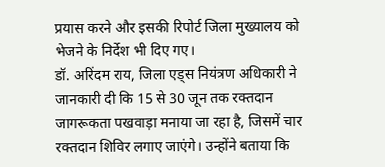प्रयास करने और इसकी रिपोर्ट जिला मुख्यालय को भेजने के निर्देश भी दिए गए।
डॉ. अरिंदम राय, जिला एड्स नियंत्रण अधिकारी ने जानकारी दी कि 15 से 30 जून तक रक्तदान जागरूकता पखवाड़ा मनाया जा रहा है, जिसमें चार रक्तदान शिविर लगाए जाएंगे। उन्होंने बताया कि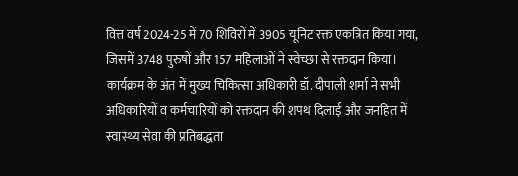वित्त वर्ष 2024-25 में 70 शिविरों में 3905 यूनिट रक्त एकत्रित किया गया, जिसमें 3748 पुरुषों और 157 महिलाओं ने स्वेच्छा से रक्तदान किया।
कार्यक्रम के अंत में मुख्य चिकित्सा अधिकारी डॉ. दीपाली शर्मा ने सभी अधिकारियों व कर्मचारियों को रक्तदान की शपथ दिलाई और जनहित में स्वास्थ्य सेवा की प्रतिबद्धता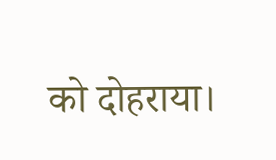को दोहराया।